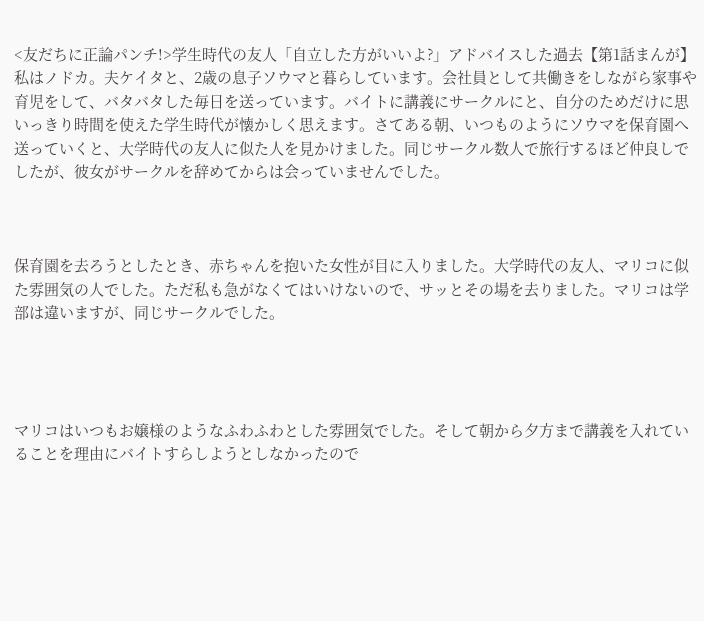<友だちに正論パンチ!>学生時代の友人「自立した方がいいよ?」アドバイスした過去【第1話まんが】
私はノドカ。夫ケイタと、2歳の息子ソウマと暮らしています。会社員として共働きをしながら家事や育児をして、バタバタした毎日を送っています。バイトに講義にサークルにと、自分のためだけに思いっきり時間を使えた学生時代が懐かしく思えます。さてある朝、いつものようにソウマを保育園へ送っていくと、大学時代の友人に似た人を見かけました。同じサークル数人で旅行するほど仲良しでしたが、彼女がサークルを辞めてからは会っていませんでした。



保育園を去ろうとしたとき、赤ちゃんを抱いた女性が目に入りました。大学時代の友人、マリコに似た雰囲気の人でした。ただ私も急がなくてはいけないので、サッとその場を去りました。マリコは学部は違いますが、同じサークルでした。




マリコはいつもお嬢様のようなふわふわとした雰囲気でした。そして朝から夕方まで講義を入れていることを理由にバイトすらしようとしなかったので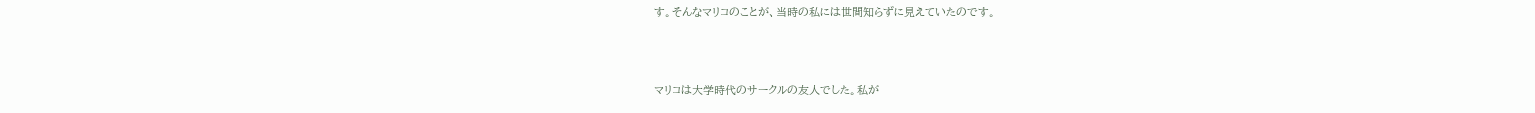す。そんなマリコのことが、当時の私には世間知らずに見えていたのです。



マリコは大学時代のサークルの友人でした。私が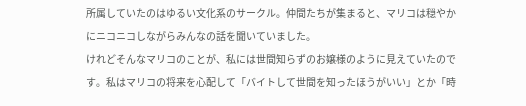所属していたのはゆるい文化系のサークル。仲間たちが集まると、マリコは穏やかにニコニコしながらみんなの話を聞いていました。
けれどそんなマリコのことが、私には世間知らずのお嬢様のように見えていたのです。私はマリコの将来を心配して「バイトして世間を知ったほうがいい」とか「時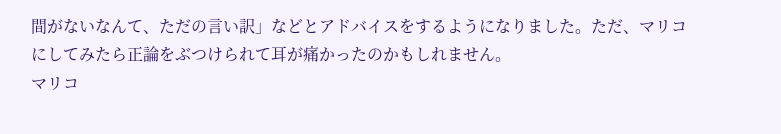間がないなんて、ただの言い訳」などとアドバイスをするようになりました。ただ、マリコにしてみたら正論をぶつけられて耳が痛かったのかもしれません。
マリコ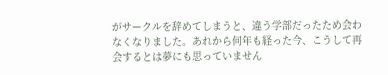がサークルを辞めてしまうと、違う学部だったため会わなくなりました。あれから何年も経った今、こうして再会するとは夢にも思っていません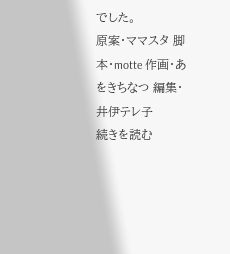でした。
原案・ママスタ 脚本・motte 作画・あをきちなつ 編集・井伊テレ子
続きを読む